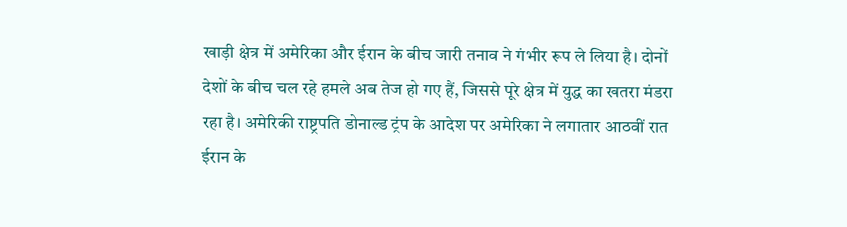खाड़ी क्षेत्र में अमेरिका और ईरान के बीच जारी तनाव ने गंभीर रूप ले लिया है। दोनों देशों के बीच चल रहे हमले अब तेज हो गए हैं, जिससे पूरे क्षेत्र में युद्ध का खतरा मंडरा रहा है। अमेरिकी राष्ट्रपति डोनाल्ड ट्रंप के आदेश पर अमेरिका ने लगातार आठवीं रात ईरान के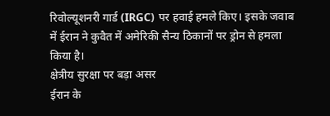रिवोल्यूशनरी गार्ड (IRGC) पर हवाई हमले किए। इसके जवाब में ईरान ने कुवैत में अमेरिकी सैन्य ठिकानों पर ड्रोन से हमला किया है।
क्षेत्रीय सुरक्षा पर बड़ा असर
ईरान के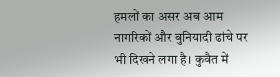हमलों का असर अब आम नागरिकों और बुनियादी ढांचे पर भी दिखने लगा है। कुवैत में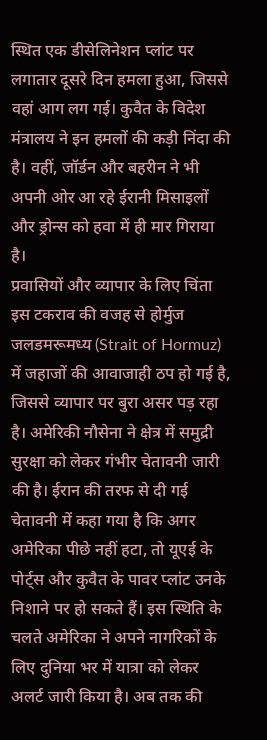स्थित एक डीसेलिनेशन प्लांट पर लगातार दूसरे दिन हमला हुआ, जिससे वहां आग लग गई। कुवैत के विदेश मंत्रालय ने इन हमलों की कड़ी निंदा की है। वहीं, जॉर्डन और बहरीन ने भी अपनी ओर आ रहे ईरानी मिसाइलों और ड्रोन्स को हवा में ही मार गिराया है।
प्रवासियों और व्यापार के लिए चिंता
इस टकराव की वजह से होर्मुज जलडमरूमध्य (Strait of Hormuz) में जहाजों की आवाजाही ठप हो गई है, जिससे व्यापार पर बुरा असर पड़ रहा है। अमेरिकी नौसेना ने क्षेत्र में समुद्री सुरक्षा को लेकर गंभीर चेतावनी जारी की है। ईरान की तरफ से दी गई चेतावनी में कहा गया है कि अगर अमेरिका पीछे नहीं हटा, तो यूएई के पोर्ट्स और कुवैत के पावर प्लांट उनके निशाने पर हो सकते हैं। इस स्थिति के चलते अमेरिका ने अपने नागरिकों के लिए दुनिया भर में यात्रा को लेकर अलर्ट जारी किया है। अब तक की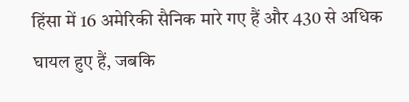हिंसा में 16 अमेरिकी सैनिक मारे गए हैं और 430 से अधिक घायल हुए हैं, जबकि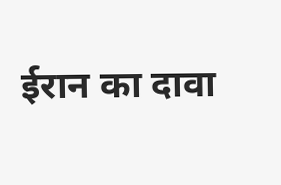ईरान का दावा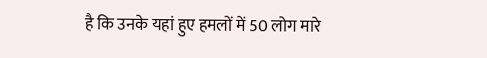है कि उनके यहां हुए हमलों में 50 लोग मारे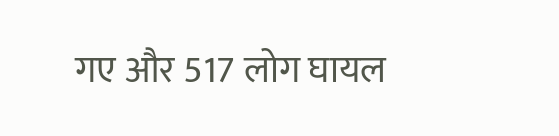गए और 517 लोग घायल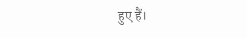हुए हैं।